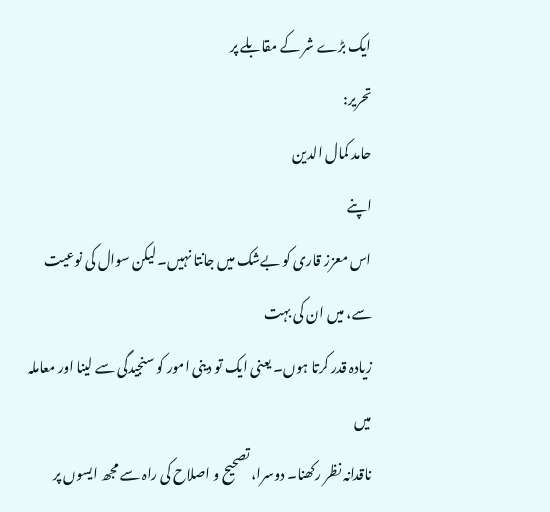ایک بڑے شر کے مقابلے پر
تحریر:
حامد کمال الدین
اپنے
اس معزز قاری کو بےشک میں جانتا نہیں۔ لیکن سوال کی نوعیت سے، میں ان کی بہت
زیادہ قدر کرتا ہوں۔ یعنی ایک تو دینی امور کو سنجیدگی سے لینا اور معاملہ میں
ناقدانہ نظر رکھنا۔ دوسرا، تصحیح و اصلاح کی راہ سے مجھ ایسوں پر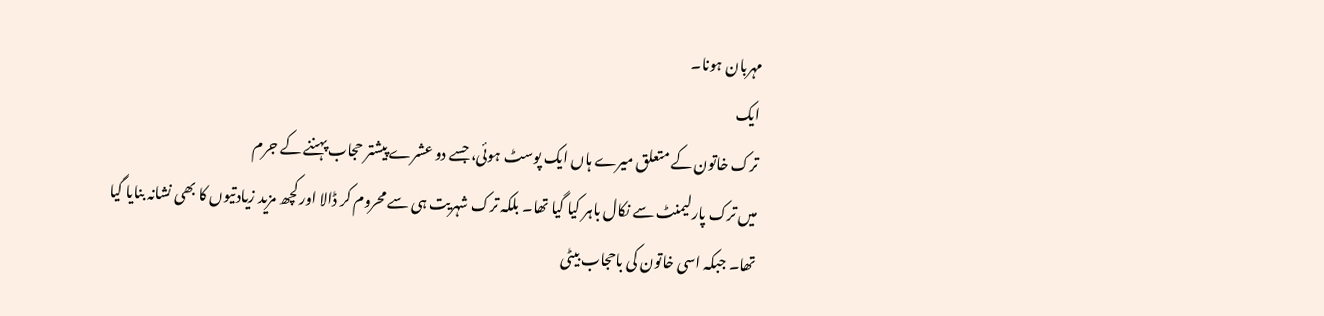مہربان ہونا۔
ایک
ترک خاتون کے متعلق میرے ہاں ایک پوسٹ ہوئی، جسے دو عشرے پیشتر حجاب پہننے کے جرم
میں ترک پارلیمنٹ سے نکال باہر کیا گیا تھا۔ بلکہ ترک شہریت ہی سے محروم کر ڈالا اور کچھ مزید زیادتیوں کا بھی نشانہ بنایا گیا
تھا۔ جبکہ اسی خاتون کی باحجاب بیٹی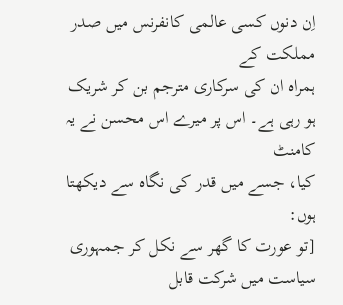اِن دنوں کسی عالمی کانفرنس میں صدر مملکت کے
ہمراہ ان کی سرکاری مترجم بن کر شریک ہو رہی ہے۔ اس پر میرے اس محسن نے یہ کامنٹ
کیا، جسے میں قدر کی نگاہ سے دیکھتا ہوں:
[تو عورت کا گھر سے نکل کر جمہوری سیاست میں شرکت قابل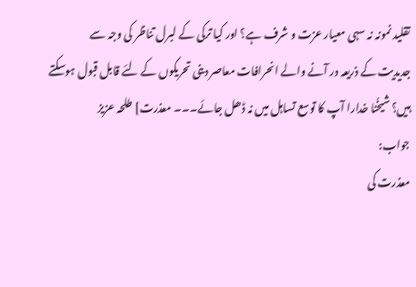تقلید نمونہ نہ سہی معیار عزت و شرف ہے؟ اور کیا ترکی کے لبرل تناظر کی وجہ سے
جدیدیت کے ذریعہ در آنے والے انحرافات معاصر دینی تحریکوں کے لئے قابل قبول ہوسکتے
ہیں؟ شیخُنا خدارا آپ کا توسع تساہل میں نہ ڈھل جائے۔۔۔ معذرت] طلحہ عزیز
جواب:
معذرت کی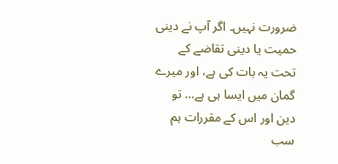ضرورت نہیں۔ اگر آپ نے دینی حمیت یا دینی تقاضے کے
تحت یہ بات کی ہے، اور میرے گمان میں ایسا ہی ہے… تو دین اور اس کے مقررات ہم سب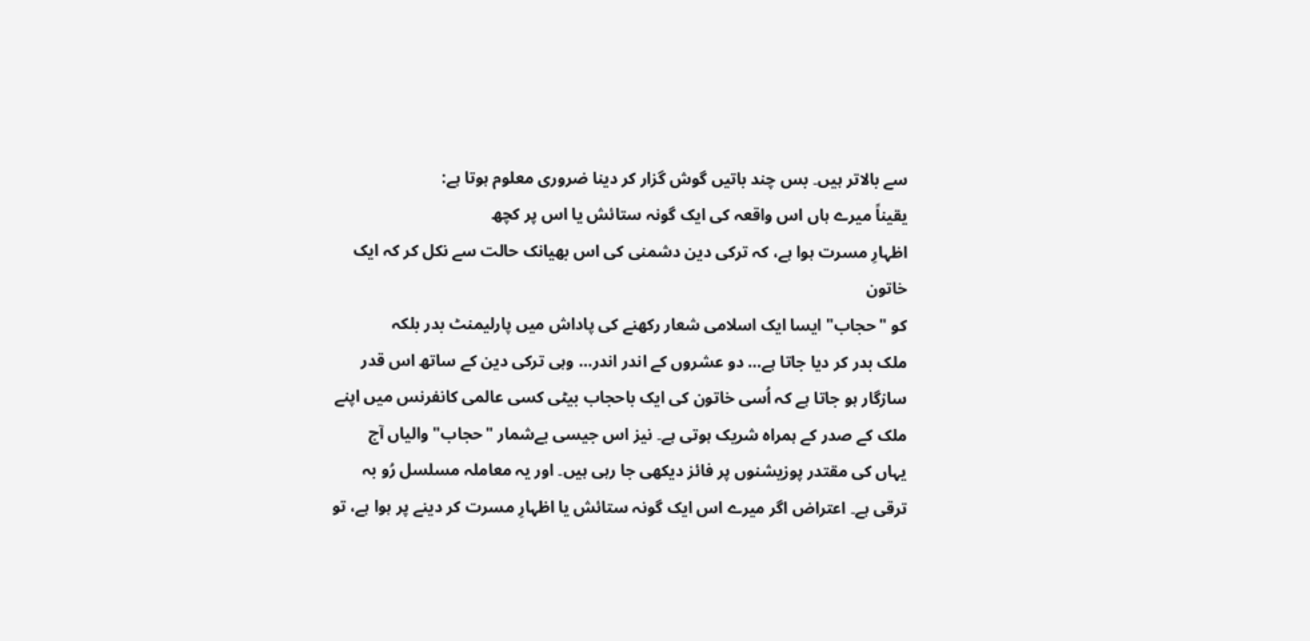سے بالاتر ہیں۔ بس چند باتیں گوش گزار کر دینا ضروری معلوم ہوتا ہے:
یقیناً میرے ہاں اس واقعہ کی ایک گونہ ستائش یا اس پر کچھ
اظہارِ مسرت ہوا ہے، کہ ترکی دین دشمنی کی اس بھیانک حالت سے نکل کر کہ ایک خاتون
کو "حجاب" ایسا ایک اسلامی شعار رکھنے کی پاداش میں پارلیمنٹ بدر بلکہ
ملک بدر کر دیا جاتا ہے… دو عشروں کے اندر اندر… وہی ترکی دین کے ساتھ اس قدر
سازگار ہو جاتا ہے کہ اُسی خاتون کی ایک باحجاب بیٹی کسی عالمی کانفرنس میں اپنے
ملک کے صدر کے ہمراہ شریک ہوتی ہے۔ نیز اس جیسی بےشمار "حجاب" والیاں آج
یہاں کی مقتدر پوزیشنوں پر فائز دیکھی جا رہی ہیں۔ اور یہ معاملہ مسلسل رُو بہ
ترقی ہے۔ اعتراض اگر میرے اس ایک گونہ ستائش یا اظہارِ مسرت کر دینے پر ہوا ہے، تو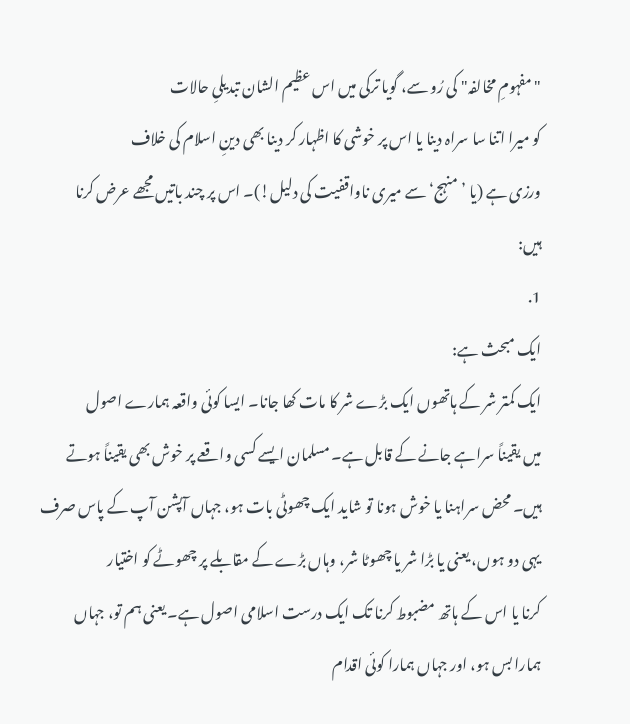"مفہومِ مخالفہ" کی رُو سے، گویا ترکی میں اس عظیم الشان تبدیلیِ حالات
کو میرا اتنا سا سراہ دینا یا اس پر خوشی کا اظہار کر دینا بھی دینِ اسلام کی خلاف
ورزی ہے (یا ’منہج‘ سے میری ناواقفیت کی دلیل!)۔ اس پر چند باتیں مجھے عرض کرنا
ہیں:
1.
ایک مبحث ہے:
ایک کمتر شر کے ہاتھوں ایک بڑے شر کا مات کھا جانا۔ ایسا کوئی واقعہ ہمارے اصول
میں یقیناً سراہے جانے کے قابل ہے۔ مسلمان ایسے کسی واقعے پر خوش بھی یقیناً ہوتے
ہیں۔ محض سراہنا یا خوش ہونا تو شاید ایک چھوٹی بات ہو، جہاں آپشن آپ کے پاس صرف
یہی دو ہوں، یعنی یا بڑا شر یا چھوٹا شر، وہاں بڑے کے مقابلے پر چھوٹے کو اختیار
کرنا یا اس کے ہاتھ مضبوط کرنا تک ایک درست اسلامی اصول ہے۔ یعنی ہم تو، جہاں
ہمارا بس ہو، اور جہاں ہمارا کوئی اقدام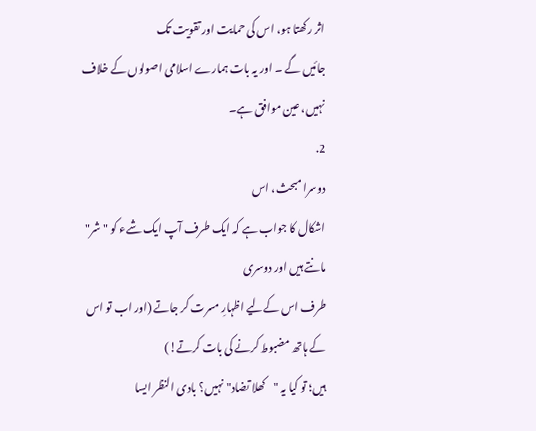اثر رکھتا ہو، اس کی حمایت اور تقویت تک
جائیں گے ۔ اور یہ بات ہمارے اسلامی اصولوں کے خلاف نہیں، عین موافق ہے۔
2.
دوسرا مبحث، اس
اشکال کا جواب ہے کہ ایک طرف آپ ایک شےء کو "شر" مانتے ہیں اور دوسری
طرف اس کےلیے اظہارِ مسرت کر جاتے (اور اب تو اس کے ہاتھ مضبوط کرنے کی بات کرتے!)
ہیں؛ تو کیا یہ "کھلا تضاد" نہیں؟ بادی النظر ایسا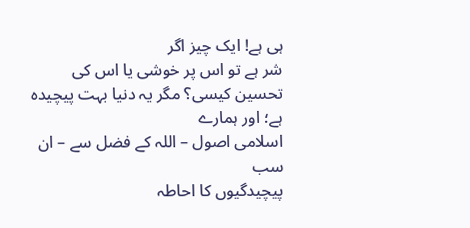ہی ہے! ایک چیز اگر
شر ہے تو اس پر خوشی یا اس کی تحسین کیسی؟ مگر یہ دنیا بہت پیچیدہ ہے؛ اور ہمارے
اسلامی اصول – اللہ کے فضل سے – ان سب
پیچیدگیوں کا احاطہ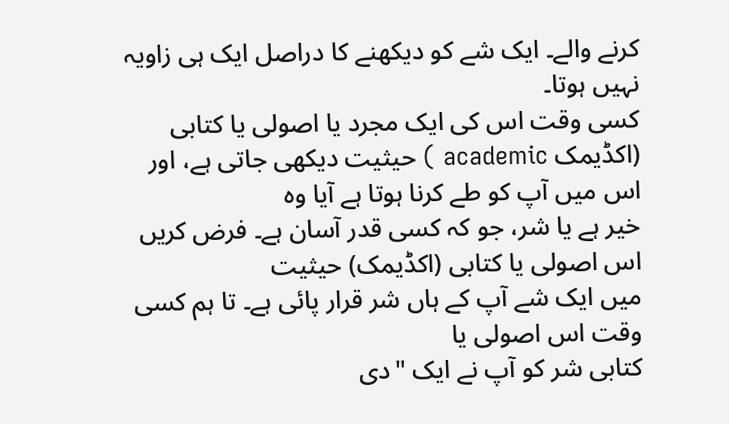کرنے والے۔ ایک شے کو دیکھنے کا دراصل ایک ہی زاویہ نہیں ہوتا۔
کسی وقت اس کی ایک مجرد یا اصولی یا کتابی (اکڈیمک academic ) حیثیت دیکھی جاتی ہے، اور اس میں آپ کو طے کرنا ہوتا ہے آیا وہ
خیر ہے یا شر، جو کہ کسی قدر آسان ہے۔ فرض کریں اس اصولی یا کتابی (اکڈیمک) حیثیت
میں ایک شے آپ کے ہاں شر قرار پائی ہے۔ تا ہم کسی وقت اس اصولی یا
کتابی شر کو آپ نے ایک "دی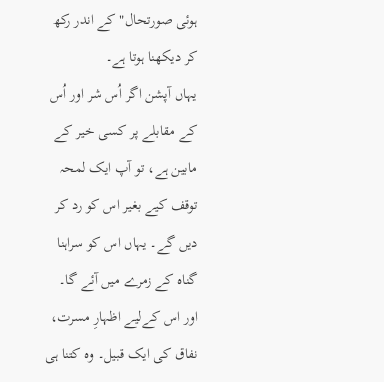ہوئی صورتحال" کے اندر رکھ کر دیکھنا ہوتا ہے۔
یہاں آپشن اگر اُس شر اور اُس کے مقابلے پر کسی خیر کے مابین ہے، تو آپ ایک لمحہ
توقف کیے بغیر اس کو رد کر دیں گے۔ یہاں اس کو سراہنا گناہ کے زمرے میں آئے گا۔
اور اس کےلیے اظہارِ مسرت، نفاق کی ایک قبیل۔ وہ کتنا ہی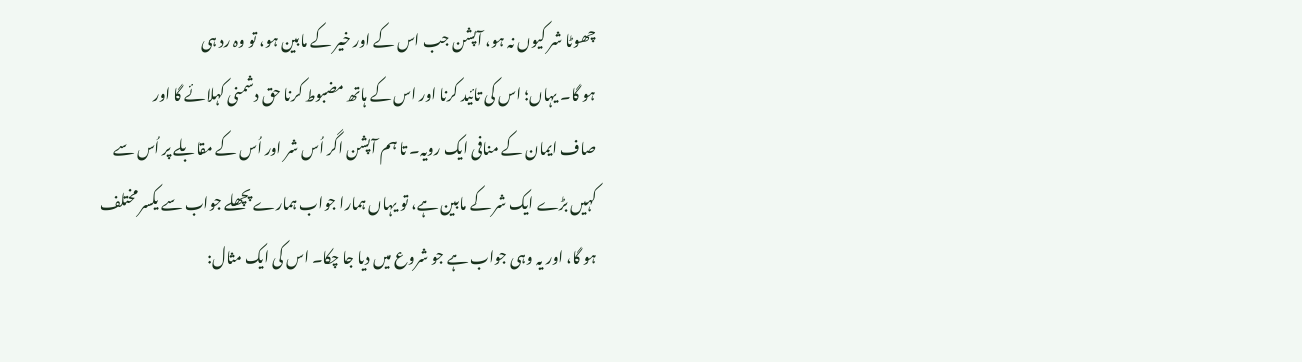چھوٹا شر کیوں نہ ہو، آپشن جب اس کے اور خیر کے مابین ہو، تو وہ رد ہی
ہو گا۔ یہاں؛ اس کی تائید کرنا اور اس کے ہاتھ مضبوط کرنا حق دشمنی کہلائے گا اور
صاف ایمان کے منافی ایک رویہ۔ تا ہم آپشن اگر اُس شر اور اُس کے مقابلے پر اُس سے
کہیں بڑے ایک شر کے مابین ہے، تو یہاں ہمارا جواب ہمارے پچھلے جواب سے یکسر مختلف
ہو گا، اور یہ وہی جواب ہے جو شروع میں دیا جا چکا۔ اس کی ایک مثال: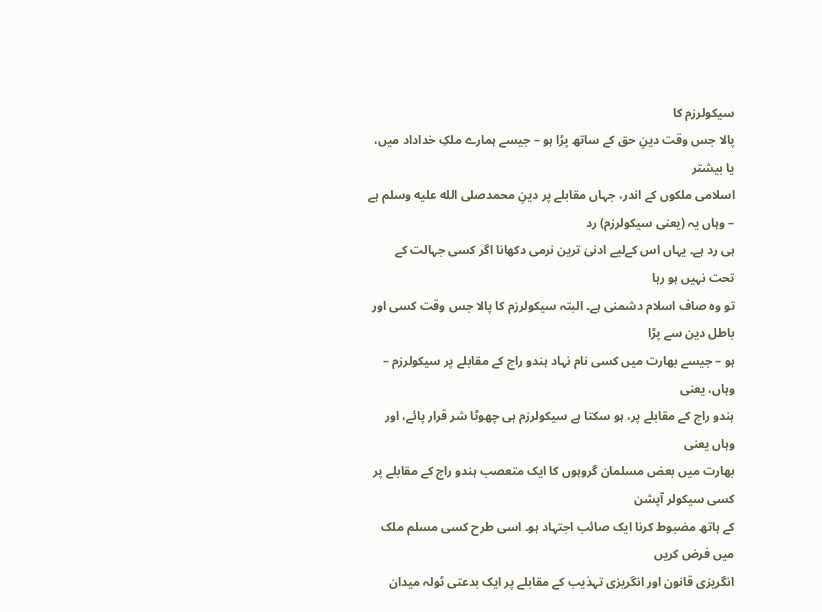سیکولرزم کا
پالا جس وقت دینِ حق کے ساتھ پڑا ہو – جیسے ہمارے ملکِ خداداد میں، یا بیشتر
اسلامی ملکوں کے اندر، جہاں مقابلے پر دینِ محمدصلى الله عليه وسلم ہے – وہاں یہ (یعنی سیکولرزم) رد
ہی رد ہے۔ یہاں اس کےلیے ادنیٰ ترین نرمی دکھانا اگر کسی جہالت کے تحت نہیں ہو رہا
تو وہ صاف اسلام دشمنی ہے۔ البتہ سیکولرزم کا پالا جس وقت کسی اور باطل دین سے پڑا
ہو – جیسے بھارت میں کسی نام نہاد ہندو راج کے مقابلے پر سیکولرزم – وہاں، یعنی
ہندو راج کے مقابلے پر، ہو سکتا ہے سیکولرزم ہی چھوٹا شر قرار پائے، اور وہاں یعنی
بھارت میں بعض مسلمان گروہوں کا ایک متعصب ہندو راج کے مقابلے پر کسی سیکولر آپشن
کے ہاتھ مضبوط کرنا ایک صائب اجتہاد ہو۔ اسی طرح کسی مسلم ملک میں فرض کریں
انگریزی قانون اور انگریزی تہذیب کے مقابلے پر ایک بدعتی ٹولہ میدان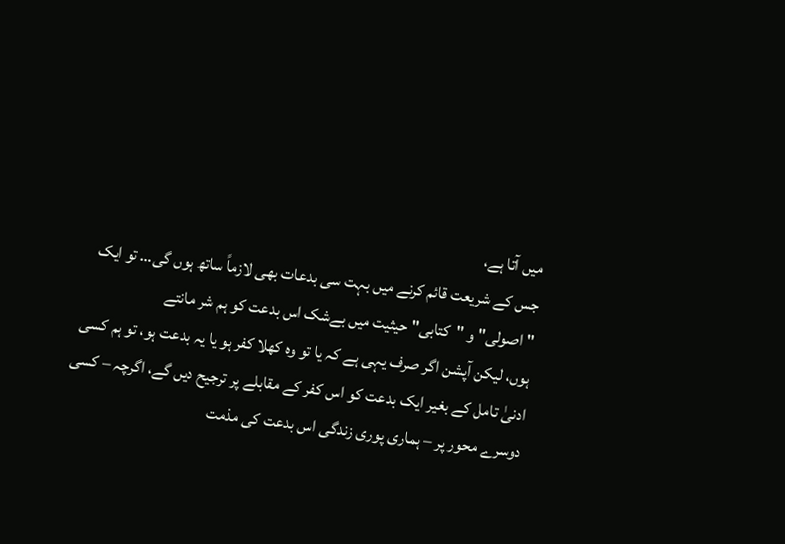میں آتا ہے،
جس کے شریعت قائم کرنے میں بہت سی بدعات بھی لازماً ساتھ ہوں گی… تو ایک
"اصولی" و "کتابی" حیثیت میں بےشک اس بدعت کو ہم شر مانتے
ہوں، لیکن آپشن اگر صرف یہی ہے کہ یا تو وہ کھلا کفر ہو یا یہ بدعت ہو، تو ہم کسی
ادنیٰ تامل کے بغیر ایک بدعت کو اس کفر کے مقابلے پر ترجیح دیں گے، اگرچہ – کسی
دوسرے محور پر – ہماری پوری زندگی اس بدعت کی مذمت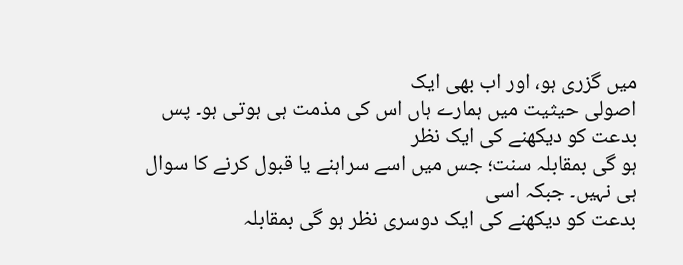میں گزری ہو، اور اب بھی ایک
اصولی حیثیت میں ہمارے ہاں اس کی مذمت ہی ہوتی ہو۔ پس بدعت کو دیکھنے کی ایک نظر
ہو گی بمقابلہ سنت؛ جس میں اسے سراہنے یا قبول کرنے کا سوال ہی نہیں۔ جبکہ اسی
بدعت کو دیکھنے کی ایک دوسری نظر ہو گی بمقابلہ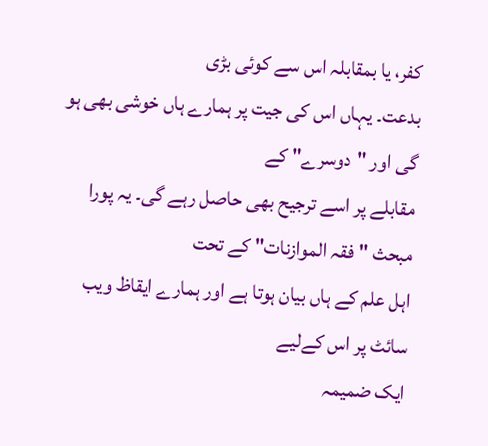کفر، یا بمقابلہ اس سے کوئی بڑی
بدعت۔ یہاں اس کی جیت پر ہمارے ہاں خوشی بھی ہو گی اور "دوسرے" کے
مقابلے پر اسے ترجیح بھی حاصل رہے گی۔ یہ پورا مبحث "فقہ الموازنات" کے تحت
اہل علم کے ہاں بیان ہوتا ہے اور ہمارے ایقاظ ویب سائٹ پر اس کےلیے
ایک ضمیمہ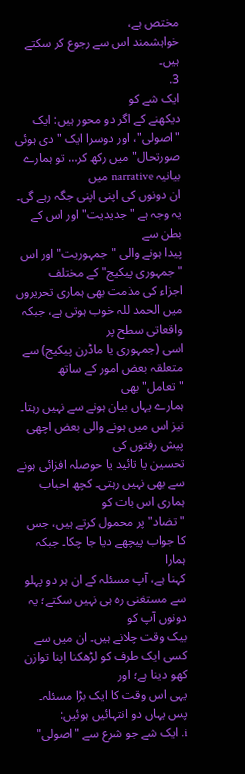مختص ہے،
خواہشمند اس سے رجوع کر سکتے ہیں۔
3.
ایک شے کو
دیکھنے کے اگر دو محور ہیں: ایک "اصولی"، اور دوسرا ایک "دی ہوئی
صورتحال" میں رکھ کر… تو ہمارے بیانیہ narrative میں
ان دونوں کی اپنی اپنی جگہ رہے گی۔ یہ وجہ ہے "جدیدیت" اور اس کے بطن سے
پیدا ہونے والی "جمہوریت" اور اس "جمہوری پیکیج" کے مختلف
اجزاء کی مذمت بھی ہماری تحریروں میں الحمد للہ خوب ہوتی ہے، جبکہ واقعاتی سطح پر
اسی (جمہوری یا ماڈرن پیکیج) سے متعلقہ بعض امور کے ساتھ "تعامل" بھی
ہمارے یہاں بیان ہونے سے نہیں رہتا۔ نیز اس میں ہونے والی بعض اچھی پیش رفتوں کی
تحسین یا تائید یا حوصلہ افزائی ہونے سے بھی نہیں رہتی۔ کچھ احباب ہماری اس بات کو
"تضاد" پر محمول کرتے ہیں، جس کا جواب پیچھے دیا جا چکا۔ جبکہ ہمارا
کہنا ہے، آپ مسئلہ کے ان ہر دو پہلو سے مستغنی رہ ہی نہیں سکتے؛ یہ دونوں آپ کو
بیک وقت چلانے ہیں۔ ان میں سے کسی ایک طرف کو لڑھکنا اپنا توازن کھو دینا ہے؛ اور
یہی اس وقت کا ایک بڑا مسئلہ۔ پس یہاں دو انتہائیں ہوئیں:
i. ایک شے جو شرع سے "اصولی"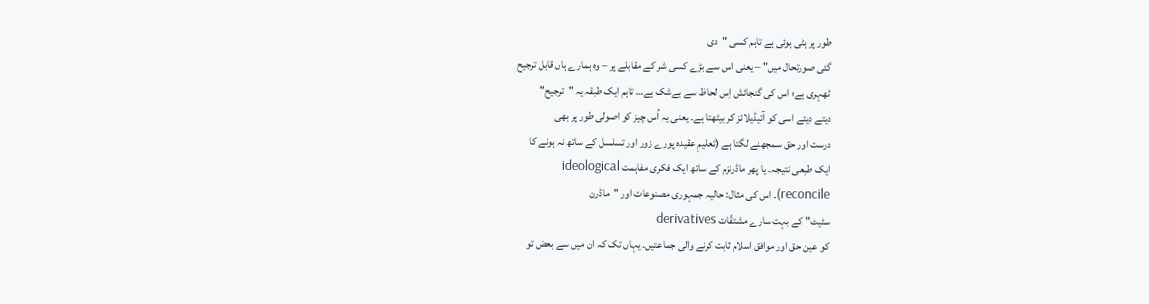طور پر ہٹی ہوئی ہے تاہم کسی "دی
گئی صورتحال میں" – یعنی اس سے بڑے کسی شر کے مقابلے پر – وہ ہمارے ہاں قابل ترجیح
ٹھہری ہے؛ اس کی گنجائش اِس لحاظ سے بےشک ہے… تاہم ایک طبقہ یہ "ترجیح"
دیتے دیتے اسی کو آئیڈیلائز کر بیٹھتا ہے۔ یعنی یہ اُس چیز کو اصولی طور پر بھی
درست اور حق سمجھنے لگتا ہے (تعلیمِ عقیدہ پورے زور اور تسلسل کے ساتھ نہ ہونے کا
ایک طبعی نتیجہ۔ یا پھر ماڈرنزم کے ساتھ ایک فکری مفاہمت ideological
reconcile)۔ اس کی مثال: حالیہ جمہوری مصنوعات اور "ماڈرن
سٹیٹ" کے بہت سارے مشتقّات derivatives
کو عین حق اور موافق اسلام ثابت کرنے والی جماعتیں۔ یہاں تک کہ ان میں سے بعض تو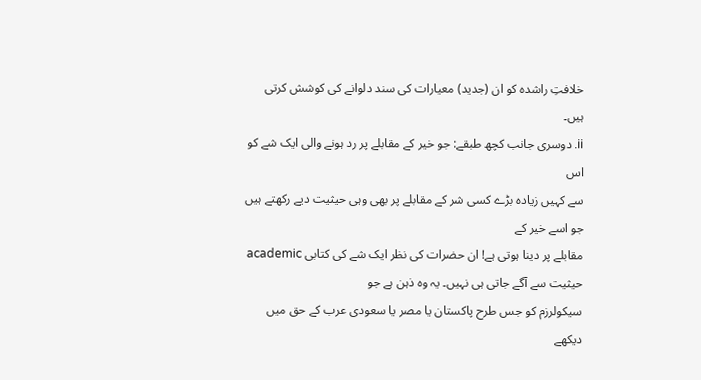خلافتِ راشدہ کو ان (جدید) معیارات کی سند دلوانے کی کوشش کرتی ہیں۔
ii. دوسری جانب کچھ طبقے: جو خیر کے مقابلے پر رد ہونے والی ایک شے کو اس
سے کہیں زیادہ بڑے کسی شر کے مقابلے پر بھی وہی حیثیت دیے رکھتے ہیں جو اسے خیر کے
مقابلے پر دینا ہوتی ہے! ان حضرات کی نظر ایک شے کی کتابی academic حیثیت سے آگے جاتی ہی نہیں۔ یہ وہ ذہن ہے جو
سیکولرزم کو جس طرح پاکستان یا مصر یا سعودی عرب کے حق میں دیکھے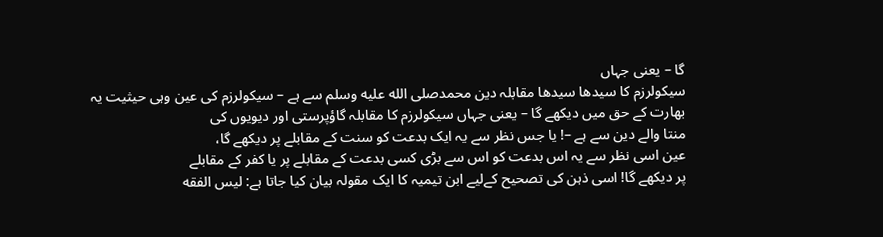گا – یعنی جہاں
سیکولرزم کا سیدھا سیدھا مقابلہ دین محمدصلى الله عليه وسلم سے ہے – سیکولرزم کی عین وہی حیثیت یہ
بھارت کے حق میں دیکھے گا – یعنی جہاں سیکولرزم کا مقابلہ گاؤپرستی اور دیویوں کی
منتا والے دین سے ہے –! یا جس نظر سے یہ ایک بدعت کو سنت کے مقابلے پر دیکھے گا،
عین اسی نظر سے یہ اس بدعت کو اس سے بڑی کسی بدعت کے مقابلے پر یا کفر کے مقابلے
پر دیکھے گا! اسی ذہن کی تصحیح کےلیے ابن تیمیہ کا ایک مقولہ بیان کیا جاتا ہے: ليس الفقه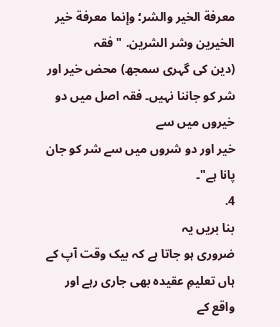معرفة الخير والشر؛ وإنما معرفة خير الخيرين وشر الشرين. "فقہ
(دین کی گہری سمجھ) محض خیر اور شر کو جاننا نہیں۔ فقہ اصل میں دو خیروں میں سے
خیر اور دو شروں میں سے شر کو جان پانا ہے"۔
4.
بنا بریں یہ
ضروری ہو جاتا ہے کہ بیک وقت آپ کے ہاں تعلیمِ عقیدہ بھی جاری رہے اور واقع کے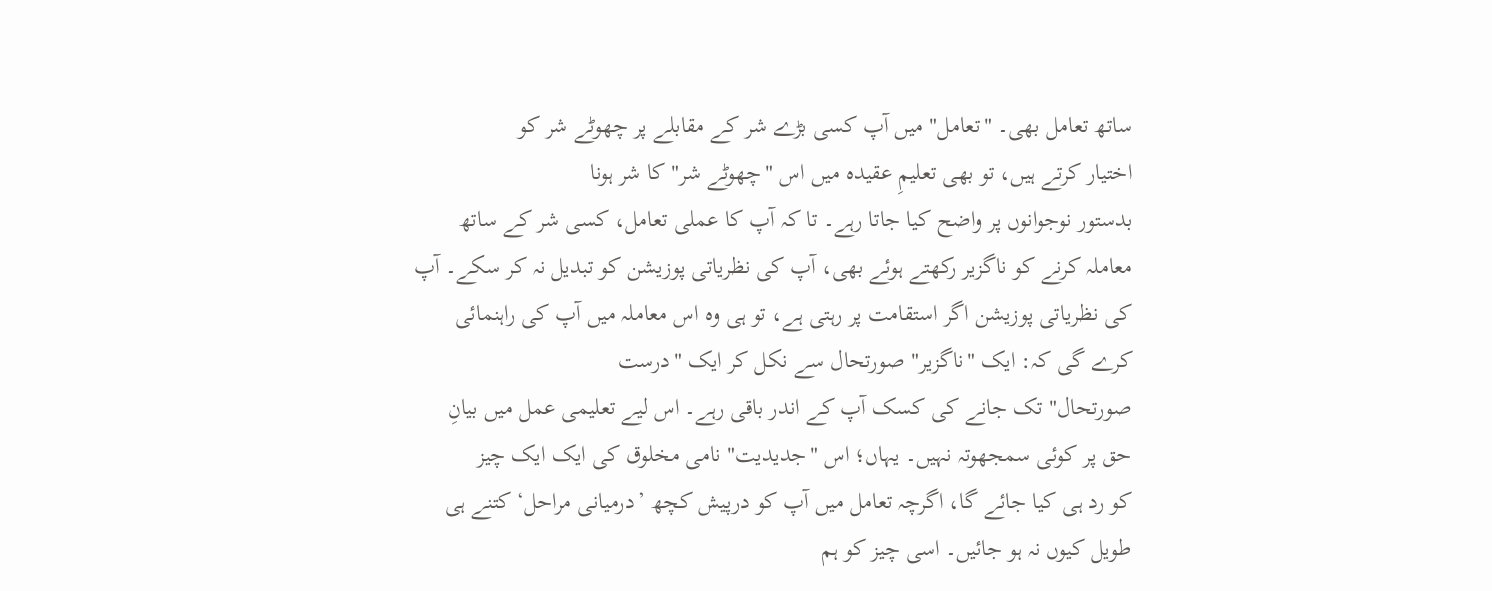ساتھ تعامل بھی۔ "تعامل" میں آپ کسی بڑے شر کے مقابلے پر چھوٹے شر کو
اختیار کرتے ہیں، تو بھی تعلیمِ عقیدہ میں اس "چھوٹے شر" کا شر ہونا
بدستور نوجوانوں پر واضح کیا جاتا رہے۔ تا کہ آپ کا عملی تعامل، کسی شر کے ساتھ
معاملہ کرنے کو ناگزیر رکھتے ہوئے بھی، آپ کی نظریاتی پوزیشن کو تبدیل نہ کر سکے۔ آپ
کی نظریاتی پوزیشن اگر استقامت پر رہتی ہے، تو ہی وہ اس معاملہ میں آپ کی راہنمائی
کرے گی کہ: ایک "ناگزیر" صورتحال سے نکل کر ایک "درست
صورتحال" تک جانے کی کسک آپ کے اندر باقی رہے۔ اس لیے تعلیمی عمل میں بیانِ
حق پر کوئی سمجھوتہ نہیں۔ یہاں؛ اس "جدیدیت" نامی مخلوق کی ایک ایک چیز
کو رد ہی کیا جائے گا، اگرچہ تعامل میں آپ کو درپیش کچھ ’درمیانی مراحل‘ کتنے ہی
طویل کیوں نہ ہو جائیں۔ اسی چیز کو ہم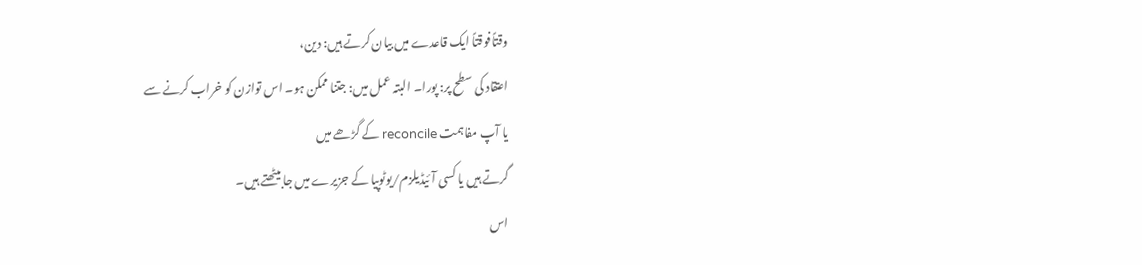وقتاًفوقتاً ایک قاعدے میں بیان کرتے ہیں: دین،
اعتقاد کی سطح پر: پورا۔ البتہ عمل میں: جتنا ممکن ہو۔ اس توازن کو خراب کرنے سے
یا آپ مفاہمت reconcile کے گڑھے میں
گرتے ہیں یا کسی آئیڈیلزم/یوٹوپیا کے جزیرے میں جا بیٹھتے ہیں۔
اس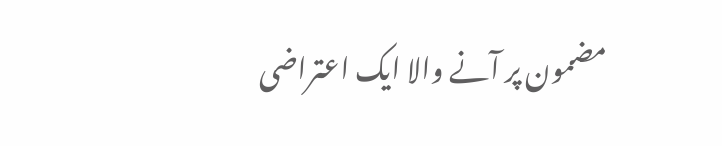مضمون پر آنے والا ایک اعتراضی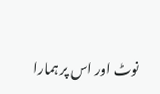نوٹ اور اس پر ہمارا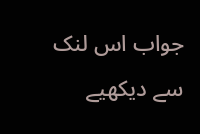جواب اس لنک سے دیکھیے